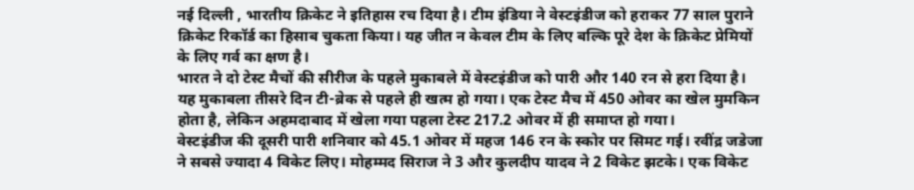नई दिल्ली , भारतीय क्रिकेट ने इतिहास रच दिया है। टीम इंडिया ने वेस्टइंडीज को हराकर 77 साल पुराने क्रिकेट रिकॉर्ड का हिसाब चुकता किया। यह जीत न केवल टीम के लिए बल्कि पूरे देश के क्रिकेट प्रेमियों के लिए गर्व का क्षण है।
भारत ने दो टेस्ट मैचों की सीरीज के पहले मुकाबले में वेस्टइंडीज को पारी और 140 रन से हरा दिया है। यह मुकाबला तीसरे दिन टी-ब्रेक से पहले ही खत्म हो गया। एक टेस्ट मैच में 450 ओवर का खेल मुमकिन होता है, लेकिन अहमदाबाद में खेला गया पहला टेस्ट 217.2 ओवर में ही समाप्त हो गया।
वेस्टइंडीज की दूसरी पारी शनिवार को 45.1 ओवर में महज 146 रन के स्कोर पर सिमट गई। रवींद्र जडेजा ने सबसे ज्यादा 4 विकेट लिए। मोहम्मद सिराज ने 3 और कुलदीप यादव ने 2 विकेट झटके। एक विकेट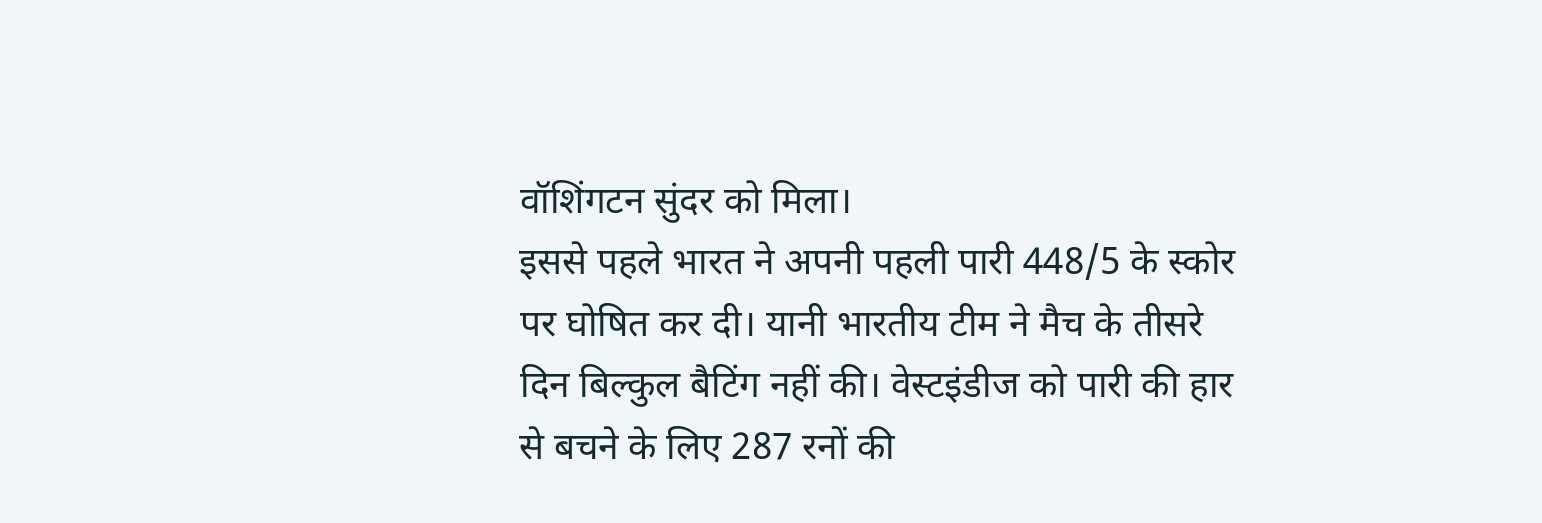वॉशिंगटन सुंदर को मिला।
इससे पहले भारत ने अपनी पहली पारी 448/5 के स्कोर पर घोषित कर दी। यानी भारतीय टीम ने मैच के तीसरे दिन बिल्कुल बैटिंग नहीं की। वेस्टइंडीज को पारी की हार से बचने के लिए 287 रनों की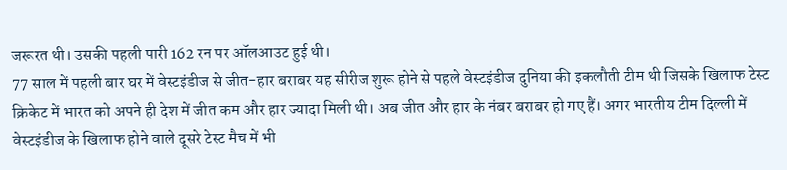जरूरत थी। उसकी पहली पारी 162 रन पर ऑलआउट हुई थी।
77 साल में पहली बार घर में वेस्टइंडीज से जीत-हार बराबर यह सीरीज शुरू होने से पहले वेस्टइंडीज दुनिया की इकलौती टीम थी जिसके खिलाफ टेस्ट क्रिकेट में भारत को अपने ही देश में जीत कम और हार ज्यादा मिली थी। अब जीत और हार के नंबर बराबर हो गए हैं। अगर भारतीय टीम दिल्ली में वेस्टइंडीज के खिलाफ होने वाले दूसरे टेस्ट मैच में भी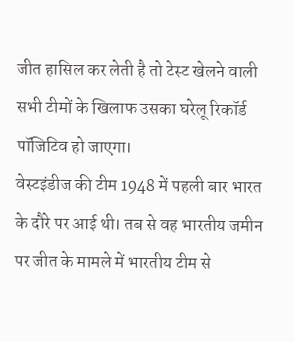जीत हासिल कर लेती है तो टेस्ट खेलने वाली सभी टीमों के खिलाफ उसका घरेलू रिकॉर्ड पॉजिटिव हो जाएगा।
वेस्टइंडीज की टीम 1948 में पहली बार भारत के दौरे पर आई थी। तब से वह भारतीय जमीन पर जीत के मामले में भारतीय टीम से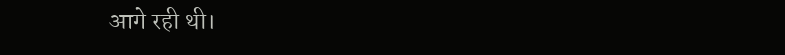आगे रही थी।